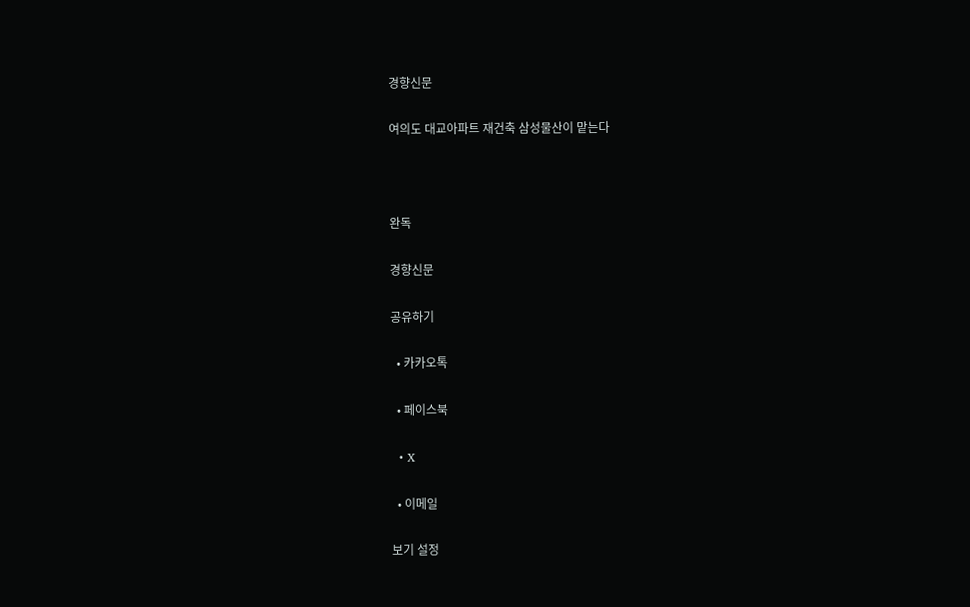경향신문

여의도 대교아파트 재건축 삼성물산이 맡는다



완독

경향신문

공유하기

  • 카카오톡

  • 페이스북

  • X

  • 이메일

보기 설정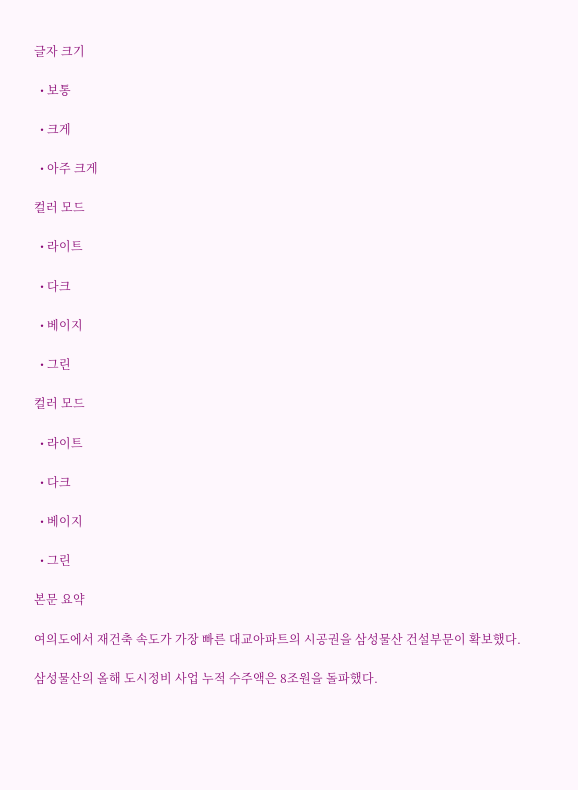글자 크기

  • 보통

  • 크게

  • 아주 크게

컬러 모드

  • 라이트

  • 다크

  • 베이지

  • 그린

컬러 모드

  • 라이트

  • 다크

  • 베이지

  • 그린

본문 요약

여의도에서 재건축 속도가 가장 빠른 대교아파트의 시공권을 삼성물산 건설부문이 확보했다.

삼성물산의 올해 도시정비 사업 누적 수주액은 8조원을 돌파했다.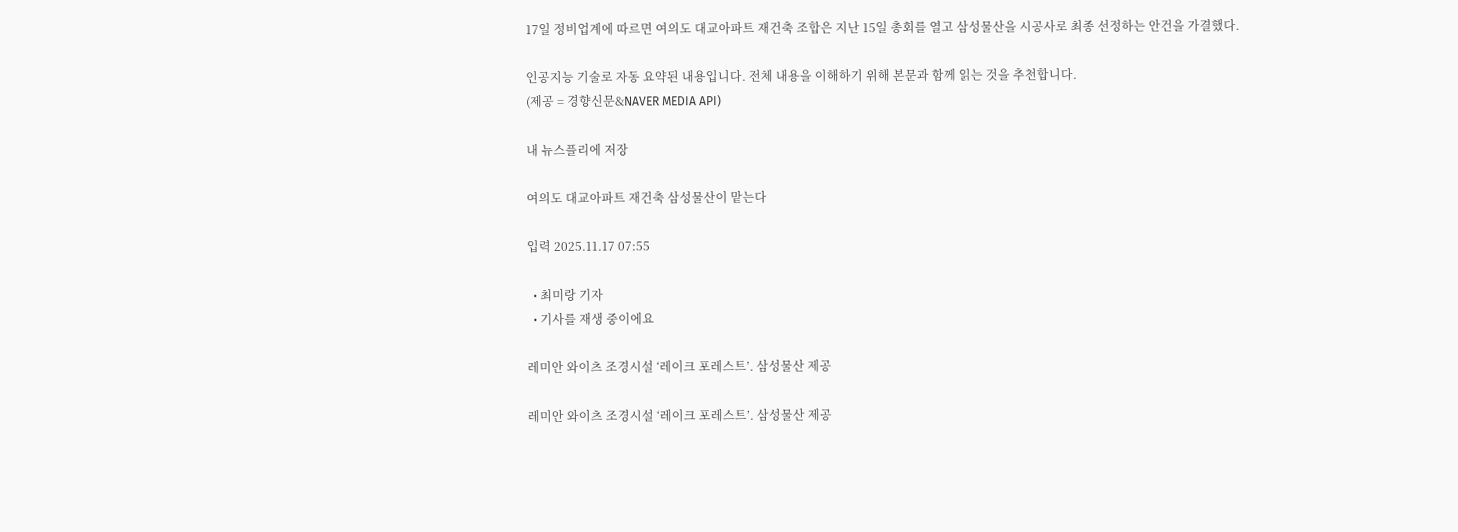17일 정비업계에 따르면 여의도 대교아파트 재건축 조합은 지난 15일 총회를 열고 삼성물산을 시공사로 최종 선정하는 안건을 가결했다.

인공지능 기술로 자동 요약된 내용입니다. 전체 내용을 이해하기 위해 본문과 함께 읽는 것을 추천합니다.
(제공 = 경향신문&NAVER MEDIA API)

내 뉴스플리에 저장

여의도 대교아파트 재건축 삼성물산이 맡는다

입력 2025.11.17 07:55

  • 최미랑 기자
  • 기사를 재생 중이에요

레미안 와이츠 조경시설 ‘레이크 포레스트’. 삼성물산 제공

레미안 와이츠 조경시설 ‘레이크 포레스트’. 삼성물산 제공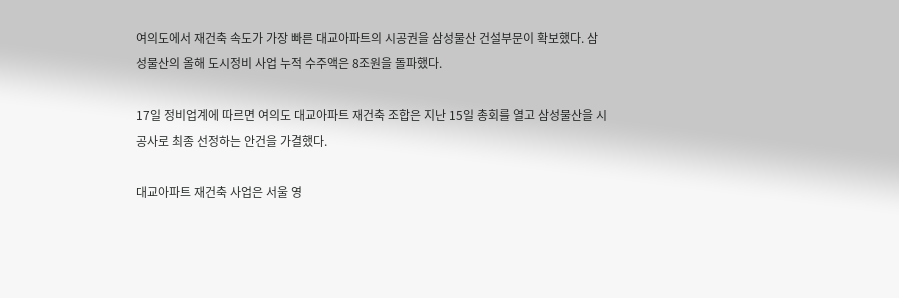여의도에서 재건축 속도가 가장 빠른 대교아파트의 시공권을 삼성물산 건설부문이 확보했다. 삼성물산의 올해 도시정비 사업 누적 수주액은 8조원을 돌파했다.

17일 정비업계에 따르면 여의도 대교아파트 재건축 조합은 지난 15일 총회를 열고 삼성물산을 시공사로 최종 선정하는 안건을 가결했다.

대교아파트 재건축 사업은 서울 영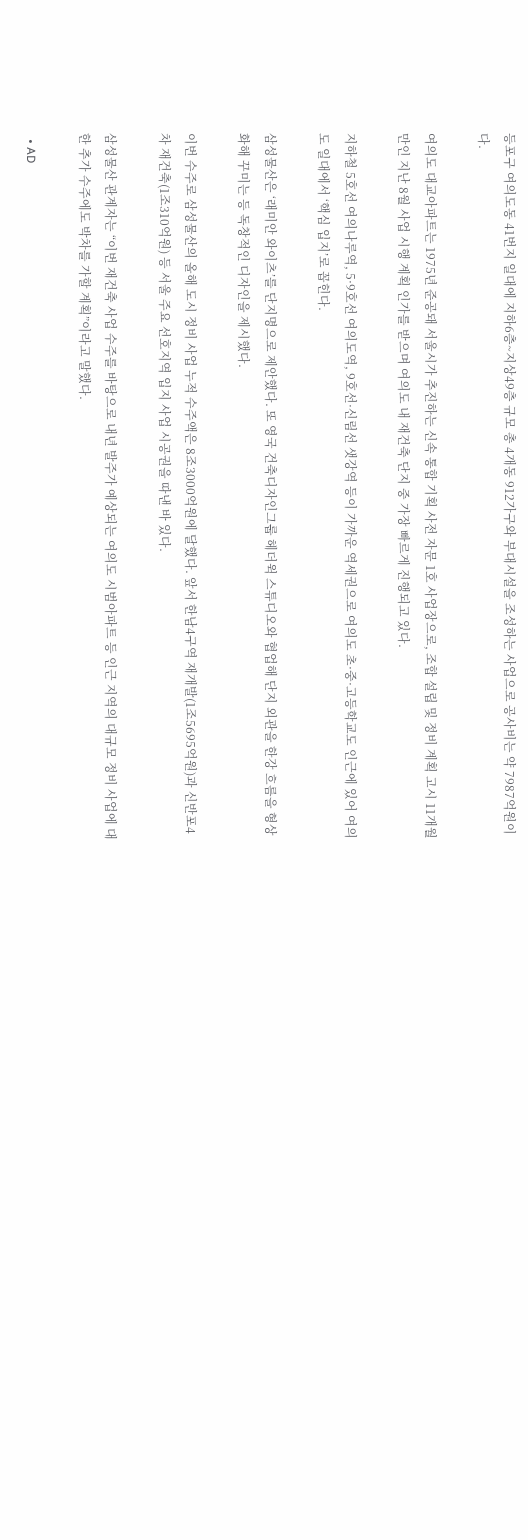등포구 여의도동 41번지 일대에 지하6층~지상49층 규모 총 4개동 912가구와 부대시설을 조성하는 사업으로 공사비는 약 7987억원이다.

여의도 대교아파트는 1975년 준공돼 서울시가 추진하는 신속 통합 기획 사전 자문 1호 사업장으로, 조합 설립 및 정비 계획 고시 11개월 만인 지난 8월 사업 시행 계획 인가를 받으며 여의도 내 재건축 단지 중 가장 빠르게 진행되고 있다.

지하철 5호선 여의나루역, 5·9호선 여의도역, 9호선·신림선 샛강역 등이 가까운 역세권으로 여의도 초·중·고등학교도 인근에 있어 여의도 일대에서 ‘핵심 입지’로 꼽힌다.

삼성물산은 ‘래미안 와이츠’를 단지명으로 제안했다. 또 영국 건축디자인그룹 헤더윅 스튜디오와 협업해 단지 외관을 한강 흐름을 형상화해 꾸미는 등 독창적인 디자인을 제시했다.

이번 수주로 삼성물산의 올해 도시 정비 사업 누적 수주액은 8조3000억원에 달했다. 앞서 한남4구역 재개발(1조5695억원)과 신반포4차 재건축(1조310억원) 등 서울 주요 선호지역 입지 사업 시공권을 따낸 바 있다.

삼성물산 관계자는 “이번 재건축 사업 수주를 바탕으로 내년 발주가 예상되는 여의도 시범아파트 등 인근 지역의 대규모 정비 사업에 대한 추가 수주에도 박차를 가할 계획”이라고 말했다.

  • AD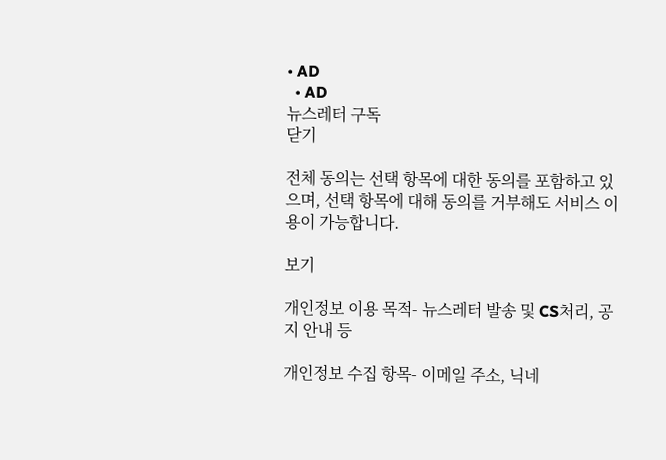• AD
  • AD
뉴스레터 구독
닫기

전체 동의는 선택 항목에 대한 동의를 포함하고 있으며, 선택 항목에 대해 동의를 거부해도 서비스 이용이 가능합니다.

보기

개인정보 이용 목적- 뉴스레터 발송 및 CS처리, 공지 안내 등

개인정보 수집 항목- 이메일 주소, 닉네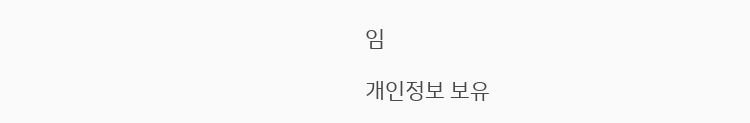임

개인정보 보유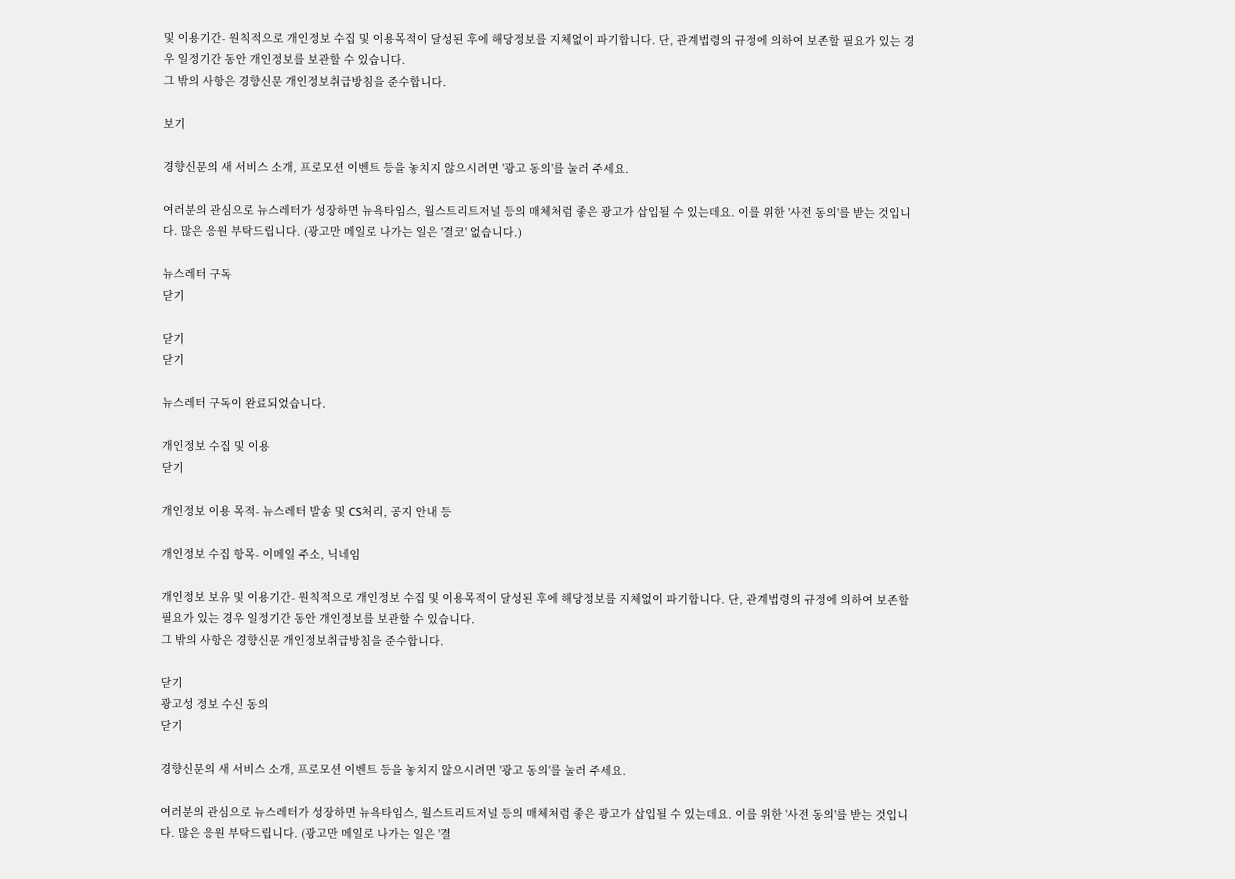및 이용기간- 원칙적으로 개인정보 수집 및 이용목적이 달성된 후에 해당정보를 지체없이 파기합니다. 단, 관계법령의 규정에 의하여 보존할 필요가 있는 경우 일정기간 동안 개인정보를 보관할 수 있습니다.
그 밖의 사항은 경향신문 개인정보취급방침을 준수합니다.

보기

경향신문의 새 서비스 소개, 프로모션 이벤트 등을 놓치지 않으시려면 '광고 동의'를 눌러 주세요.

여러분의 관심으로 뉴스레터가 성장하면 뉴욕타임스, 월스트리트저널 등의 매체처럼 좋은 광고가 삽입될 수 있는데요. 이를 위한 '사전 동의'를 받는 것입니다. 많은 응원 부탁드립니다. (광고만 메일로 나가는 일은 '결코' 없습니다.)

뉴스레터 구독
닫기

닫기
닫기

뉴스레터 구독이 완료되었습니다.

개인정보 수집 및 이용
닫기

개인정보 이용 목적- 뉴스레터 발송 및 CS처리, 공지 안내 등

개인정보 수집 항목- 이메일 주소, 닉네임

개인정보 보유 및 이용기간- 원칙적으로 개인정보 수집 및 이용목적이 달성된 후에 해당정보를 지체없이 파기합니다. 단, 관계법령의 규정에 의하여 보존할 필요가 있는 경우 일정기간 동안 개인정보를 보관할 수 있습니다.
그 밖의 사항은 경향신문 개인정보취급방침을 준수합니다.

닫기
광고성 정보 수신 동의
닫기

경향신문의 새 서비스 소개, 프로모션 이벤트 등을 놓치지 않으시려면 '광고 동의'를 눌러 주세요.

여러분의 관심으로 뉴스레터가 성장하면 뉴욕타임스, 월스트리트저널 등의 매체처럼 좋은 광고가 삽입될 수 있는데요. 이를 위한 '사전 동의'를 받는 것입니다. 많은 응원 부탁드립니다. (광고만 메일로 나가는 일은 '결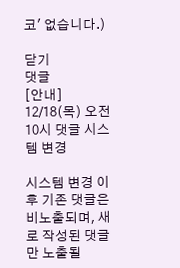코' 없습니다.)

닫기
댓글
[안내] 12/18(목) 오전 10시 댓글 시스템 변경

시스템 변경 이후 기존 댓글은 비노출되며, 새로 작성된 댓글만 노출될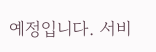예정입니다. 서비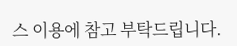스 이용에 참고 부탁드립니다.